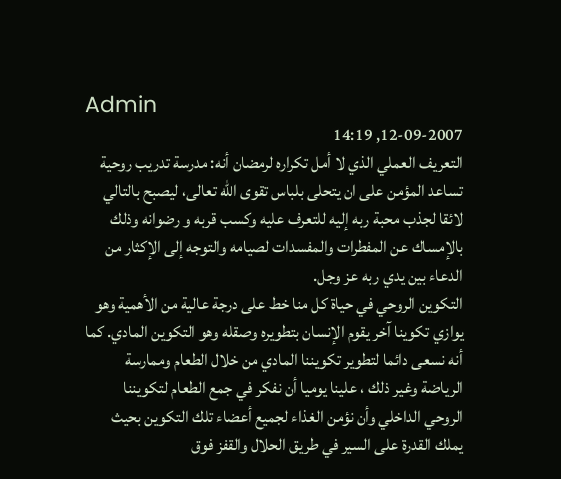Admin
12-09-2007, 14:19
التعريف العملي الذي لا أمل تكراره لرمضان أنه: مدرسة تدريب روحية تساعد المؤمن على ان يتحلى بلباس تقوى الله تعالى، ليصبح بالتالي لائقا لجذب محبة ربه إليه للتعرف عليه وكسب قربه و رضوانه وذلك بالإمساك عن المفطرات والمفسدات لصيامه والتوجه إلى الإكثار من الدعاء بين يدي ربه عز وجل.
التكوين الروحي في حياة كل منا خط على درجة عالية من الأهمية وهو يوازي تكوينا آخر يقوم الإنسان بتطويره وصقله وهو التكوين المادي. كما أنه نسعى دائما لتطوير تكويننا المادي من خلال الطعام وممارسة الرياضة وغير ذلك ، علينا يوميا أن نفكر في جمع الطعام لتكويننا الروحي الداخلي وأن نؤمن الغذاء لجميع أعضاء تلك التكوين بحيث يملك القدرة على السير في طريق الحلال والقفز فوق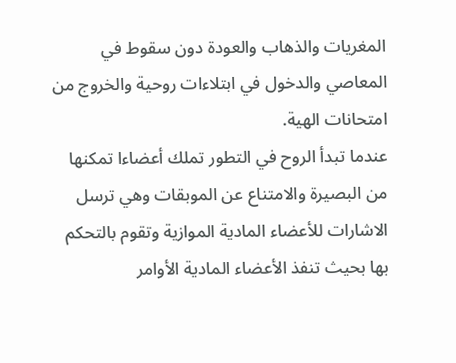المغريات والذهاب والعودة دون سقوط في المعاصي والدخول في ابتلاءات روحية والخروج من امتحانات الهية.
عندما تبدأ الروح في التطور تملك أعضاءا تمكنها من البصيرة والامتناع عن الموبقات وهي ترسل الاشارات للأعضاء المادية الموازية وتقوم بالتحكم بها بحيث تنفذ الأعضاء المادية الأوامر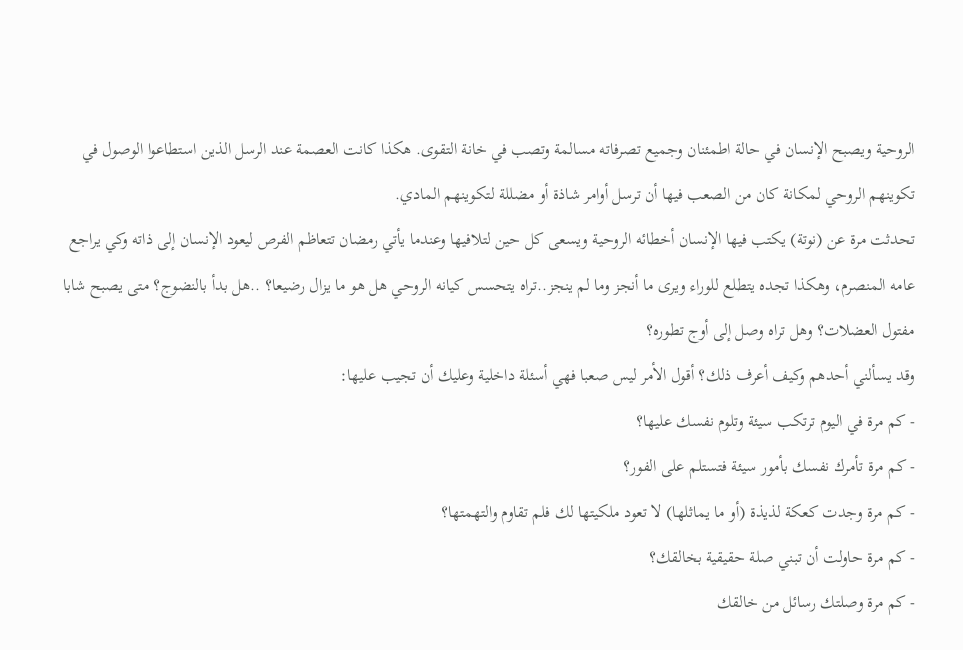الروحية ويصبح الإنسان في حالة اطمئنان وجميع تصرفاته مسالمة وتصب في خانة التقوى. هكذا كانت العصمة عند الرسل الذين استطاعوا الوصول في تكوينهم الروحي لمكانة كان من الصعب فيها أن ترسل أوامر شاذة أو مضللة لتكوينهم المادي.
تحدثت مرة عن (نوتة) يكتب فيها الإنسان أخطائه الروحية ويسعى كل حين لتلافيها وعندما يأتي رمضان تتعاظم الفرص ليعود الإنسان إلى ذاته وكي يراجع عامه المنصرم، وهكذا تجده يتطلع للوراء ويرى ما أنجز وما لم ينجز..تراه يتحسس كيانه الروحي هل هو ما يزال رضيعا؟ ..هل بدأ بالنضوج؟ متى يصبح شابا مفتول العضلات؟ وهل تراه وصل إلى أوج تطوره؟
وقد يسألني أحدهم وكيف أعرف ذلك؟ أقول الأمر ليس صعبا فهي أسئلة داخلية وعليك أن تجيب عليها:
- كم مرة في اليوم ترتكب سيئة وتلوم نفسك عليها؟
- كم مرة تأمرك نفسك بأمور سيئة فتستلم على الفور؟
- كم مرة وجدت كعكة لذيذة (أو ما يماثلها) لا تعود ملكيتها لك فلم تقاوم والتهمتها؟
- كم مرة حاولت أن تبني صلة حقيقية بخالقك؟
- كم مرة وصلتك رسائل من خالقك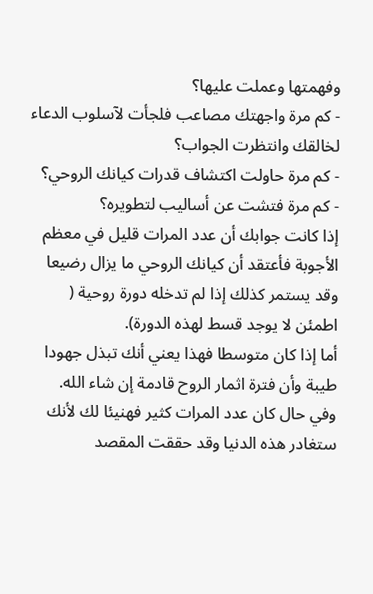وفهمتها وعملت عليها؟
- كم مرة واجهتك مصاعب فلجأت لآسلوب الدعاء لخالقك وانتظرت الجواب؟
- كم مرة حاولت اكتشاف قدرات كيانك الروحي؟
- كم مرة فتشت عن أساليب لتطويره؟
إذا كانت جوابك أن عدد المرات قليل في معظم الأجوبة فأعتقد أن كيانك الروحي ما يزال رضيعا وقد يستمر كذلك إذا لم تدخله دورة روحية ( اطمئن لا يوجد قسط لهذه الدورة).
أما إذا كان متوسطا فهذا يعني أنك تبذل جهودا طيبة وأن فترة اثمار الروح قادمة إن شاء الله.
وفي حال كان عدد المرات كثير فهنيئا لك لأنك ستغادر هذه الدنيا وقد حققت المقصد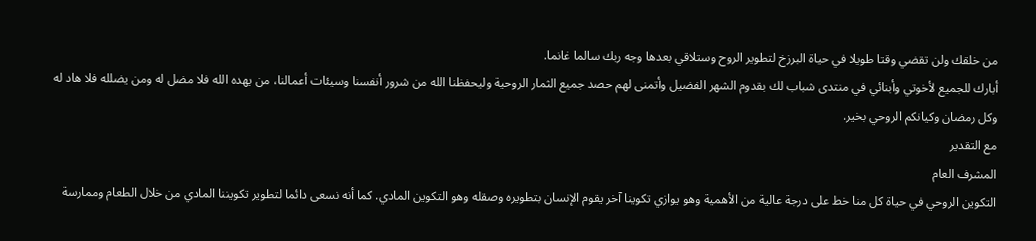من خلقك ولن تقضي وقتا طويلا في حياة البرزخ لتطوير الروح وستلاقي بعدها وجه ربك سالما غانما.
أبارك للجميع لأخوتي وأبنائي في منتدى شباب لك بقدوم الشهر الفضيل وأتمنى لهم حصد جميع الثمار الروحية وليحفظنا الله من شرور أنفسنا وسيئات أعمالنا، من يهده الله فلا مضل له ومن يضلله فلا هاد له وكل رمضان وكيانكم الروحي بخير.
مع التقدير
المشرف العام
التكوين الروحي في حياة كل منا خط على درجة عالية من الأهمية وهو يوازي تكوينا آخر يقوم الإنسان بتطويره وصقله وهو التكوين المادي. كما أنه نسعى دائما لتطوير تكويننا المادي من خلال الطعام وممارسة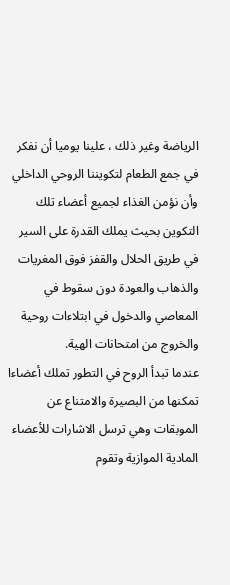الرياضة وغير ذلك ، علينا يوميا أن نفكر في جمع الطعام لتكويننا الروحي الداخلي وأن نؤمن الغذاء لجميع أعضاء تلك التكوين بحيث يملك القدرة على السير في طريق الحلال والقفز فوق المغريات والذهاب والعودة دون سقوط في المعاصي والدخول في ابتلاءات روحية والخروج من امتحانات الهية.
عندما تبدأ الروح في التطور تملك أعضاءا تمكنها من البصيرة والامتناع عن الموبقات وهي ترسل الاشارات للأعضاء المادية الموازية وتقوم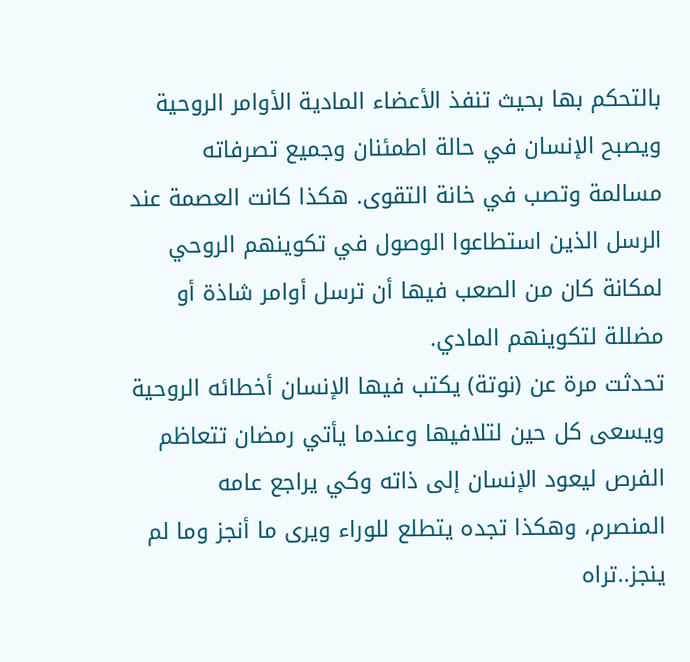بالتحكم بها بحيث تنفذ الأعضاء المادية الأوامر الروحية ويصبح الإنسان في حالة اطمئنان وجميع تصرفاته مسالمة وتصب في خانة التقوى. هكذا كانت العصمة عند الرسل الذين استطاعوا الوصول في تكوينهم الروحي لمكانة كان من الصعب فيها أن ترسل أوامر شاذة أو مضللة لتكوينهم المادي.
تحدثت مرة عن (نوتة) يكتب فيها الإنسان أخطائه الروحية ويسعى كل حين لتلافيها وعندما يأتي رمضان تتعاظم الفرص ليعود الإنسان إلى ذاته وكي يراجع عامه المنصرم، وهكذا تجده يتطلع للوراء ويرى ما أنجز وما لم ينجز..تراه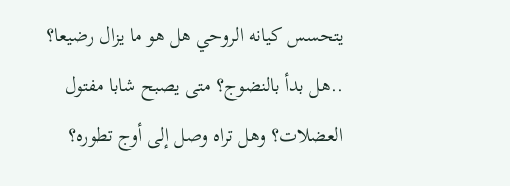يتحسس كيانه الروحي هل هو ما يزال رضيعا؟ ..هل بدأ بالنضوج؟ متى يصبح شابا مفتول العضلات؟ وهل تراه وصل إلى أوج تطوره؟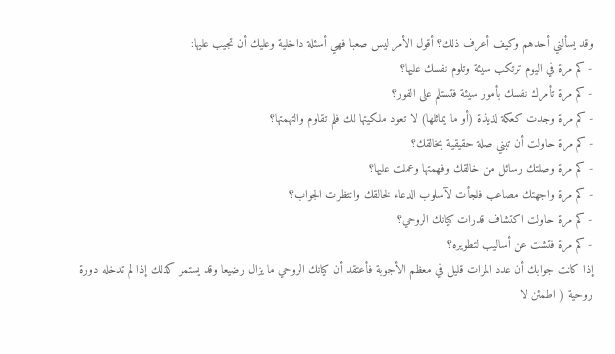وقد يسألني أحدهم وكيف أعرف ذلك؟ أقول الأمر ليس صعبا فهي أسئلة داخلية وعليك أن تجيب عليها:
- كم مرة في اليوم ترتكب سيئة وتلوم نفسك عليها؟
- كم مرة تأمرك نفسك بأمور سيئة فتستلم على الفور؟
- كم مرة وجدت كعكة لذيذة (أو ما يماثلها) لا تعود ملكيتها لك فلم تقاوم والتهمتها؟
- كم مرة حاولت أن تبني صلة حقيقية بخالقك؟
- كم مرة وصلتك رسائل من خالقك وفهمتها وعملت عليها؟
- كم مرة واجهتك مصاعب فلجأت لآسلوب الدعاء لخالقك وانتظرت الجواب؟
- كم مرة حاولت اكتشاف قدرات كيانك الروحي؟
- كم مرة فتشت عن أساليب لتطويره؟
إذا كانت جوابك أن عدد المرات قليل في معظم الأجوبة فأعتقد أن كيانك الروحي ما يزال رضيعا وقد يستمر كذلك إذا لم تدخله دورة روحية ( اطمئن لا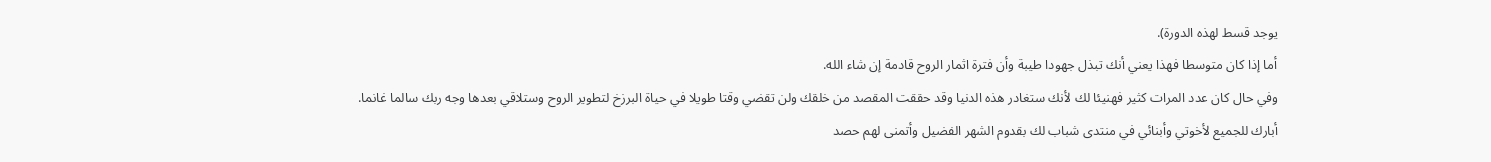يوجد قسط لهذه الدورة).
أما إذا كان متوسطا فهذا يعني أنك تبذل جهودا طيبة وأن فترة اثمار الروح قادمة إن شاء الله.
وفي حال كان عدد المرات كثير فهنيئا لك لأنك ستغادر هذه الدنيا وقد حققت المقصد من خلقك ولن تقضي وقتا طويلا في حياة البرزخ لتطوير الروح وستلاقي بعدها وجه ربك سالما غانما.
أبارك للجميع لأخوتي وأبنائي في منتدى شباب لك بقدوم الشهر الفضيل وأتمنى لهم حصد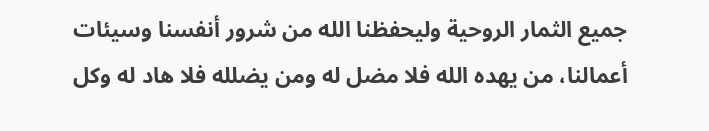جميع الثمار الروحية وليحفظنا الله من شرور أنفسنا وسيئات أعمالنا، من يهده الله فلا مضل له ومن يضلله فلا هاد له وكل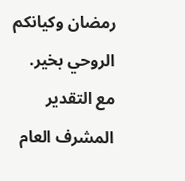رمضان وكيانكم الروحي بخير.
مع التقدير
المشرف العام